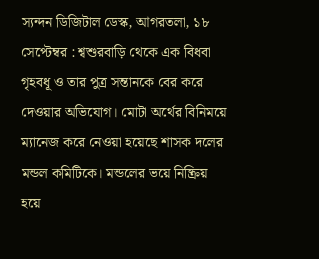স্যন্দন ডিজিটাল ডেস্ক, আগরতলা, ১৮ সেপ্টেম্বর : শ্বশুরবাড়ি থেকে এক বিধবা গৃহবধূ ও তার পুত্র সন্তানকে বের করে দেওয়ার অভিযোগ। মোটা অর্থের বিনিময়ে ম্যানেজ করে নেওয়া হয়েছে শাসক দলের মন্ডল কমিটিকে। মন্ডলের ভয়ে নিষ্ক্রিয় হয়ে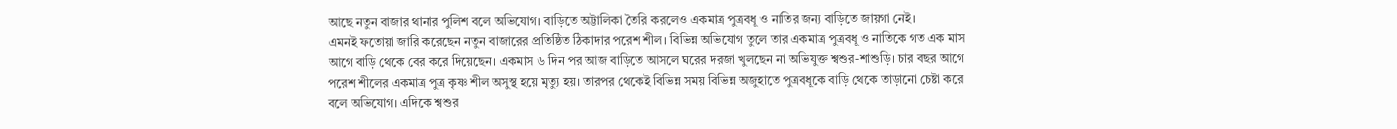আছে নতুন বাজার থানার পুলিশ বলে অভিযোগ। বাড়িতে অট্টালিকা তৈরি করলেও একমাত্র পুত্রবধূ ও নাতির জন্য বাড়িতে জায়গা নেই।
এমনই ফতোয়া জারি করেছেন নতুন বাজারের প্রতিষ্ঠিত ঠিকাদার পরেশ শীল। বিভিন্ন অভিযোগ তুলে তার একমাত্র পুত্রবধূ ও নাতিকে গত এক মাস আগে বাড়ি থেকে বের করে দিয়েছেন। একমাস ৬ দিন পর আজ বাড়িতে আসলে ঘরের দরজা খুলছেন না অভিযুক্ত শ্বশুর-শাশুড়ি। চার বছর আগে পরেশ শীলের একমাত্র পুত্র কৃষ্ণ শীল অসুস্থ হয়ে মৃত্যু হয়। তারপর থেকেই বিভিন্ন সময় বিভিন্ন অজুহাতে পুত্রবধূকে বাড়ি থেকে তাড়ানো চেষ্টা করে বলে অভিযোগ। এদিকে শ্বশুর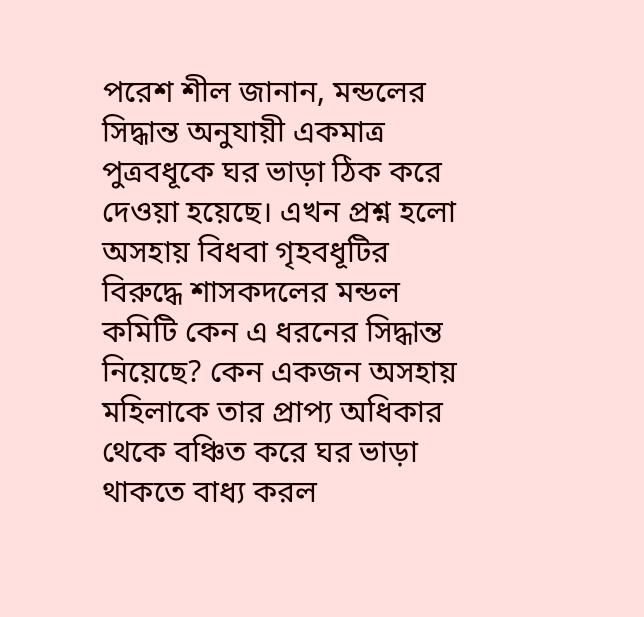পরেশ শীল জানান, মন্ডলের সিদ্ধান্ত অনুযায়ী একমাত্র পুত্রবধূকে ঘর ভাড়া ঠিক করে দেওয়া হয়েছে। এখন প্রশ্ন হলো অসহায় বিধবা গৃহবধূটির বিরুদ্ধে শাসকদলের মন্ডল কমিটি কেন এ ধরনের সিদ্ধান্ত নিয়েছে? কেন একজন অসহায় মহিলাকে তার প্রাপ্য অধিকার থেকে বঞ্চিত করে ঘর ভাড়া থাকতে বাধ্য করল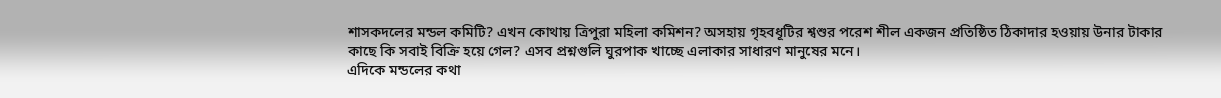শাসকদলের মন্ডল কমিটি? এখন কোথায় ত্রিপুরা মহিলা কমিশন? অসহায় গৃহবধূটির শ্বশুর পরেশ শীল একজন প্রতিষ্ঠিত ঠিকাদার হওয়ায় উনার টাকার কাছে কি সবাই বিক্রি হয়ে গেল? এসব প্রশ্নগুলি ঘুরপাক খাচ্ছে এলাকার সাধারণ মানুষের মনে।
এদিকে মন্ডলের কথা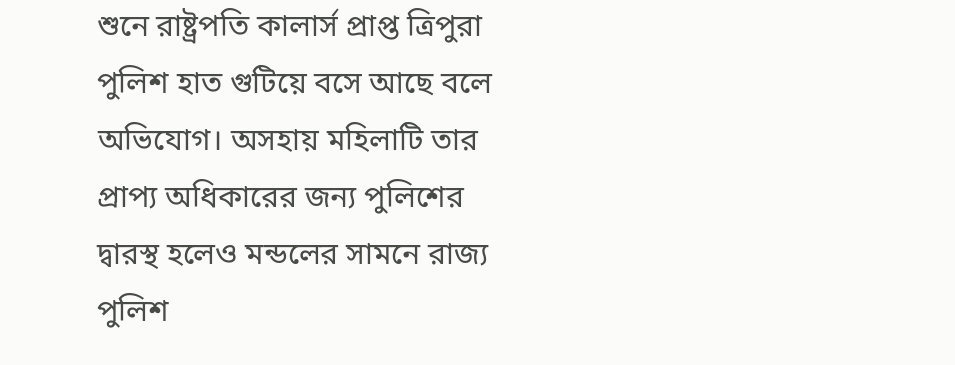শুনে রাষ্ট্রপতি কালার্স প্রাপ্ত ত্রিপুরা পুলিশ হাত গুটিয়ে বসে আছে বলে অভিযোগ। অসহায় মহিলাটি তার প্রাপ্য অধিকারের জন্য পুলিশের দ্বারস্থ হলেও মন্ডলের সামনে রাজ্য পুলিশ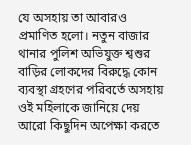যে অসহায় তা আবারও প্রমাণিত হলো। নতুন বাজার থানার পুলিশ অভিযুক্ত শ্বশুর বাড়ির লোকদের বিরুদ্ধে কোন ব্যবস্থা গ্রহণের পরিবর্তে অসহায় ওই মহিলাকে জানিয়ে দেয় আরো কিছুদিন অপেক্ষা করতে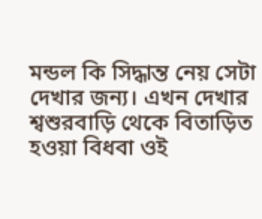মন্ডল কি সিদ্ধান্ত নেয় সেটা দেখার জন্য। এখন দেখার শ্বশুরবাড়ি থেকে বিতাড়িত হওয়া বিধবা ওই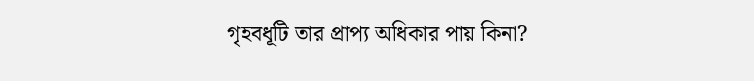গৃহবধূটি তার প্রাপ্য অধিকার পায় কিনা?